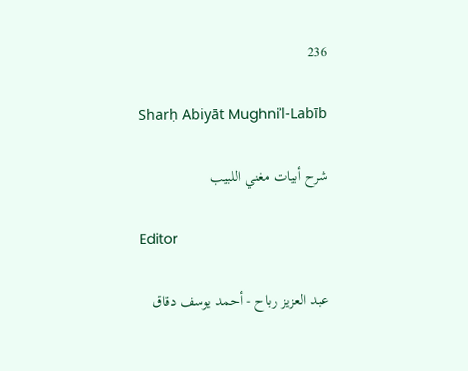236

Sharḥ Abiyāt Mughniʾl-Labīb

شرح أبيات مغني اللبيب

Editor

عبد العزيز رباح - أحمد يوسف دقاق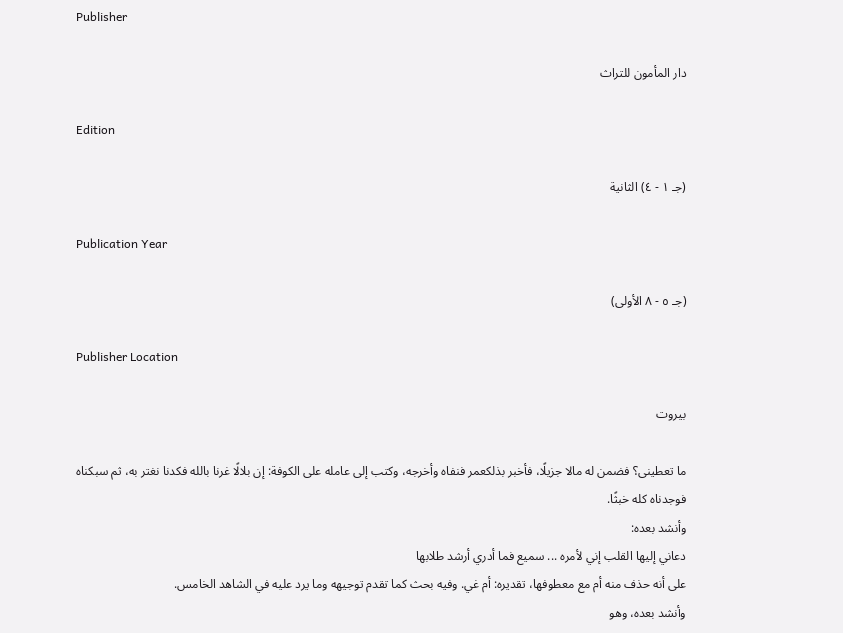Publisher

دار المأمون للتراث

Edition

(جـ ١ - ٤) الثانية

Publication Year

(جـ ٥ - ٨ الأولى)

Publisher Location

بيروت

ما تعطينى؟ فضمن له مالا جزيلًا، فأخبر بذلكعمر فنفاه وأخرجه، وكتب إلى عامله على الكوفة: إن بلالًا غرنا بالله فكدنا نغتر به، ثم سبكناه فوجدناه كله خبثًا.
وأنشد بعده:
دعاني إليها القلب إني لأمره ... سميع فما أدري أرشد طلابها
على أنه حذف منه أم مع معطوفها، تقديره: أم غي. وفيه بحث كما تقدم توجيهه وما يرد عليه في الشاهد الخامس.
وأنشد بعده، وهو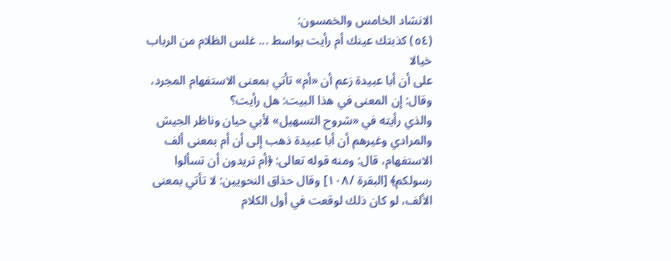الانشاد الخامس والخمسون:
(٥٤) كذبتك عينك أم رأيت بواسط ... غلس الظلام من الرباب خيالا
على أن أبا عبيدة زعم أن «أم» تأتي بمعنى الاستفهام المجرد، وقال: إن المعنى في هذا البيت: هل رأيت؟
والذي رأيته في «شروح التسهيل» لأبي حيان وناظر الجيش والمرادي وغيرهم أن أبا عبيدة ذهب إلى أن أم بمعنى ألف الاستفهام، قال: ومنه قوله تعالى: ﴿أم تريدون أن تسألوا رسولكم﴾ [البقرة /١٠٨] وقال حذاق النحويين: لا تأتي بمعنى الألف، لو كان ذلك لوقعت في أول الكلام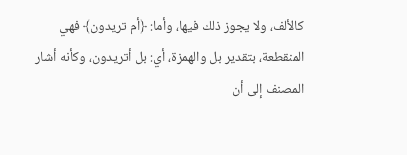كالألف، ولا يجوز ذلك فيها، وأما: ﴿أم تريدون﴾ فهي المنقطعة، بتقدير بل والهمزة، أي: بل أتريدون، وكأنه أشار المصنف إلى أن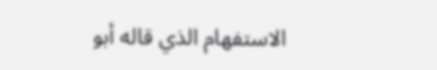الاستفهام الذي قاله أبو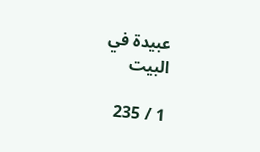عبيدة في البيت

1 / 235